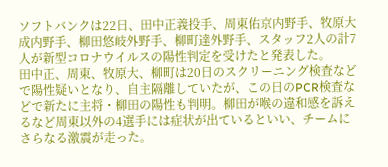ソフトバンクは22日、田中正義投手、周東佑京内野手、牧原大成内野手、柳田悠岐外野手、柳町達外野手、スタッフ2人の計7人が新型コロナウイルスの陽性判定を受けたと発表した。
田中正、周東、牧原大、柳町は20日のスクリーニング検査などで陽性疑いとなり、自主隔離していたが、この日のPCR検査などで新たに主将・柳田の陽性も判明。柳田が喉の違和感を訴えるなど周東以外の4選手には症状が出ているといい、チームにさらなる激震が走った。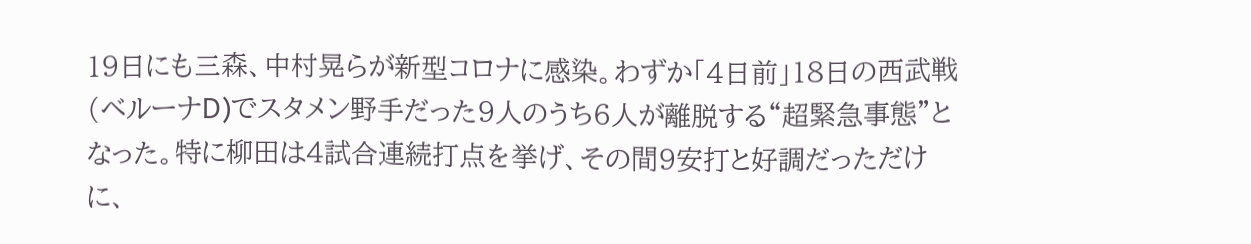19日にも三森、中村晃らが新型コロナに感染。わずか「4日前」18日の西武戦(ベルーナD)でスタメン野手だった9人のうち6人が離脱する“超緊急事態”となった。特に柳田は4試合連続打点を挙げ、その間9安打と好調だっただけに、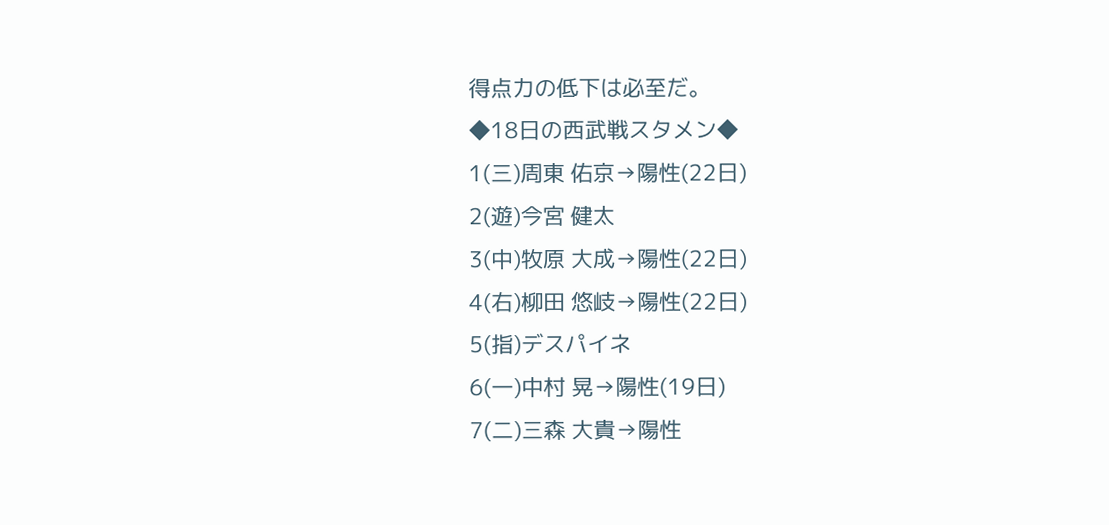得点力の低下は必至だ。
◆18日の西武戦スタメン◆
1(三)周東 佑京→陽性(22日)
2(遊)今宮 健太
3(中)牧原 大成→陽性(22日)
4(右)柳田 悠岐→陽性(22日)
5(指)デスパイネ
6(一)中村 晃→陽性(19日)
7(二)三森 大貴→陽性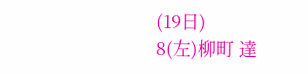(19日)
8(左)柳町 達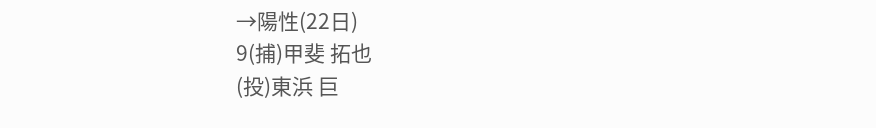→陽性(22日)
9(捕)甲斐 拓也
(投)東浜 巨